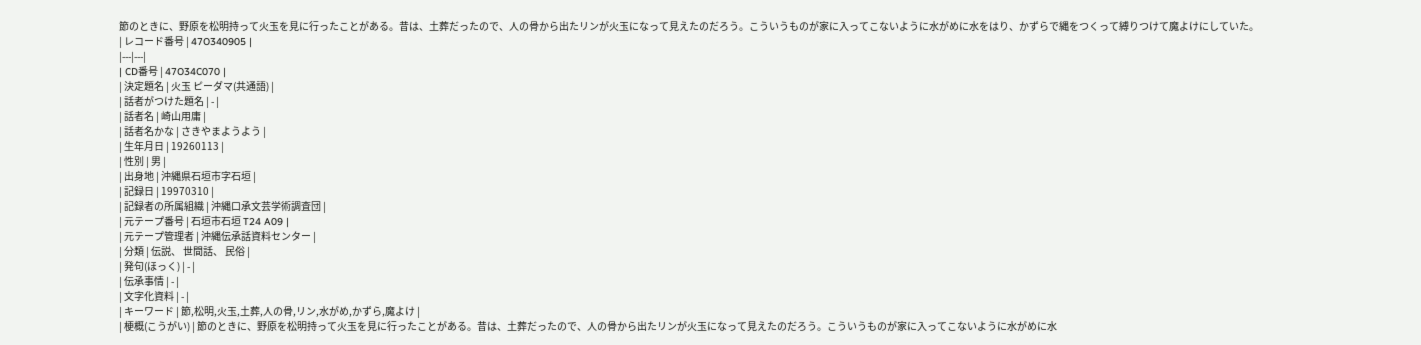節のときに、野原を松明持って火玉を見に行ったことがある。昔は、土葬だったので、人の骨から出たリンが火玉になって見えたのだろう。こういうものが家に入ってこないように水がめに水をはり、かずらで縄をつくって縛りつけて魔よけにしていた。
| レコード番号 | 47O340905 |
|---|---|
| CD番号 | 47O34C070 |
| 決定題名 | 火玉 ピーダマ(共通語) |
| 話者がつけた題名 | - |
| 話者名 | 崎山用庸 |
| 話者名かな | さきやまようよう |
| 生年月日 | 19260113 |
| 性別 | 男 |
| 出身地 | 沖縄県石垣市字石垣 |
| 記録日 | 19970310 |
| 記録者の所属組織 | 沖縄口承文芸学術調査団 |
| 元テープ番号 | 石垣市石垣 T24 A09 |
| 元テープ管理者 | 沖縄伝承話資料センター |
| 分類 | 伝説、 世間話、 民俗 |
| 発句(ほっく) | - |
| 伝承事情 | - |
| 文字化資料 | - |
| キーワード | 節,松明,火玉,土葬,人の骨,リン,水がめ,かずら,魔よけ |
| 梗概(こうがい) | 節のときに、野原を松明持って火玉を見に行ったことがある。昔は、土葬だったので、人の骨から出たリンが火玉になって見えたのだろう。こういうものが家に入ってこないように水がめに水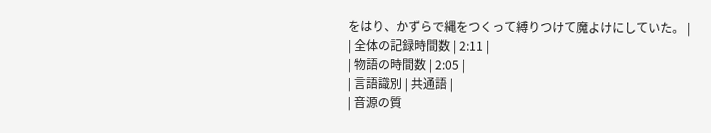をはり、かずらで縄をつくって縛りつけて魔よけにしていた。 |
| 全体の記録時間数 | 2:11 |
| 物語の時間数 | 2:05 |
| 言語識別 | 共通語 |
| 音源の質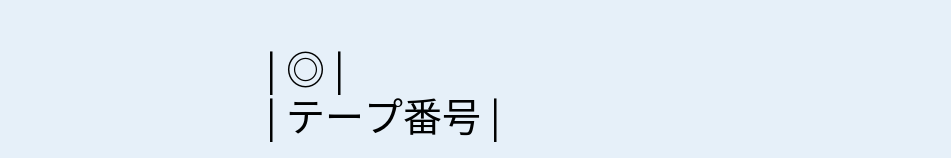| ◎ |
| テープ番号 |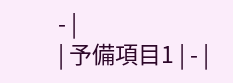- |
| 予備項目1 | - |